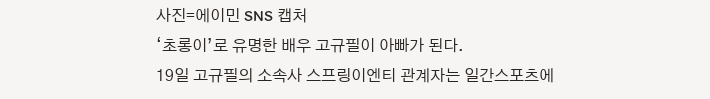사진=에이민 SNS 캡처
‘초롱이’로 유명한 배우 고규필이 아빠가 된다.
19일 고규필의 소속사 스프링이엔티 관계자는 일간스포츠에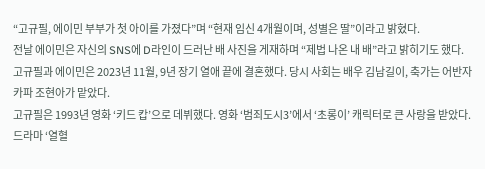“고규필, 에이민 부부가 첫 아이를 가졌다”며 “현재 임신 4개월이며, 성별은 딸”이라고 밝혔다.
전날 에이민은 자신의 SNS에 D라인이 드러난 배 사진을 게재하며 “제법 나온 내 배”라고 밝히기도 했다.
고규필과 에이민은 2023년 11월, 9년 장기 열애 끝에 결혼했다. 당시 사회는 배우 김남길이, 축가는 어반자카파 조현아가 맡았다.
고규필은 1993년 영화 ‘키드 캅’으로 데뷔했다. 영화 ‘범죄도시3’에서 ‘초롱이’ 캐릭터로 큰 사랑을 받았다. 드라마 ‘열혈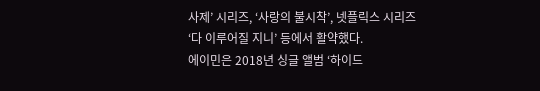사제’ 시리즈, ‘사랑의 불시착’, 넷플릭스 시리즈 ‘다 이루어질 지니’ 등에서 활약했다.
에이민은 2018년 싱글 앨범 ‘하이드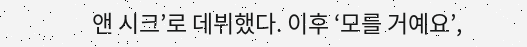앤 시크’로 데뷔했다. 이후 ‘모를 거예요’,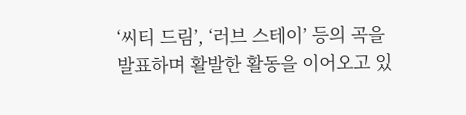‘씨티 드림’, ‘러브 스테이’ 등의 곡을 발표하며 활발한 활동을 이어오고 있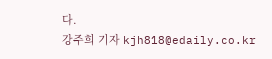다.
강주희 기자 kjh818@edaily.co.kr